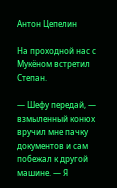Антон Цепелин

На проходной нас с Мукёном встретил Степан.

— Шефу передай, — взмыленный конюх вручил мне пачку документов и сам побежал к другой машине. — Я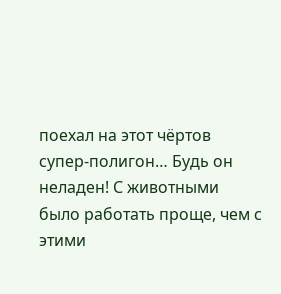поехал на этот чёртов супер-полигон… Будь он неладен! С животными было работать проще, чем с этими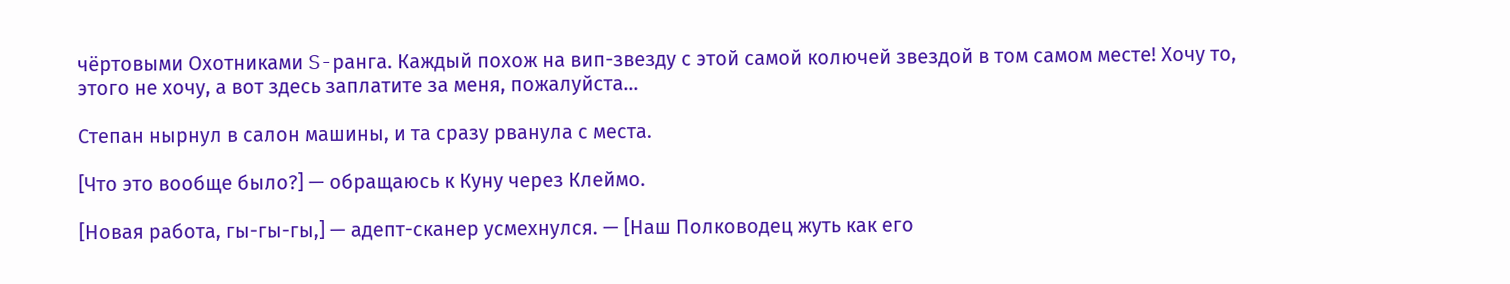чёртовыми Охотниками S-ранга. Каждый похож на вип-звезду с этой самой колючей звездой в том самом месте! Хочу то, этого не хочу, а вот здесь заплатите за меня, пожалуйста…

Степан нырнул в салон машины, и та сразу рванула с места.

[Что это вообще было?] — обращаюсь к Куну через Клеймо.

[Новая работа, гы-гы-гы,] — адепт-сканер усмехнулся. — [Наш Полководец жуть как его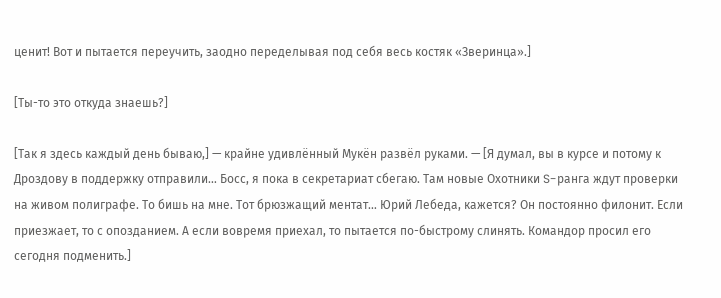ценит! Вот и пытается переучить, заодно переделывая под себя весь костяк «Зверинца».]

[Ты-то это откуда знаешь?]

[Так я здесь каждый день бываю,] — крайне удивлённый Мукён развёл руками. — [Я думал, вы в курсе и потому к Дроздову в поддержку отправили… Босс, я пока в секретариат сбегаю. Там новые Охотники S-ранга ждут проверки на живом полиграфе. То бишь на мне. Тот брюзжащий ментат… Юрий Лебеда, кажется? Он постоянно филонит. Если приезжает, то с опозданием. А если вовремя приехал, то пытается по-быстрому слинять. Командор просил его сегодня подменить.]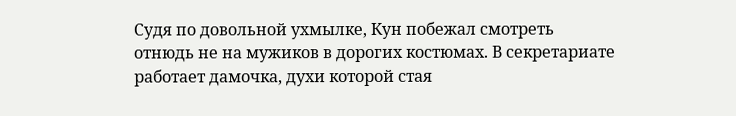Судя по довольной ухмылке, Кун побежал смотреть отнюдь не на мужиков в дорогих костюмах. В секретариате работает дамочка, духи которой стая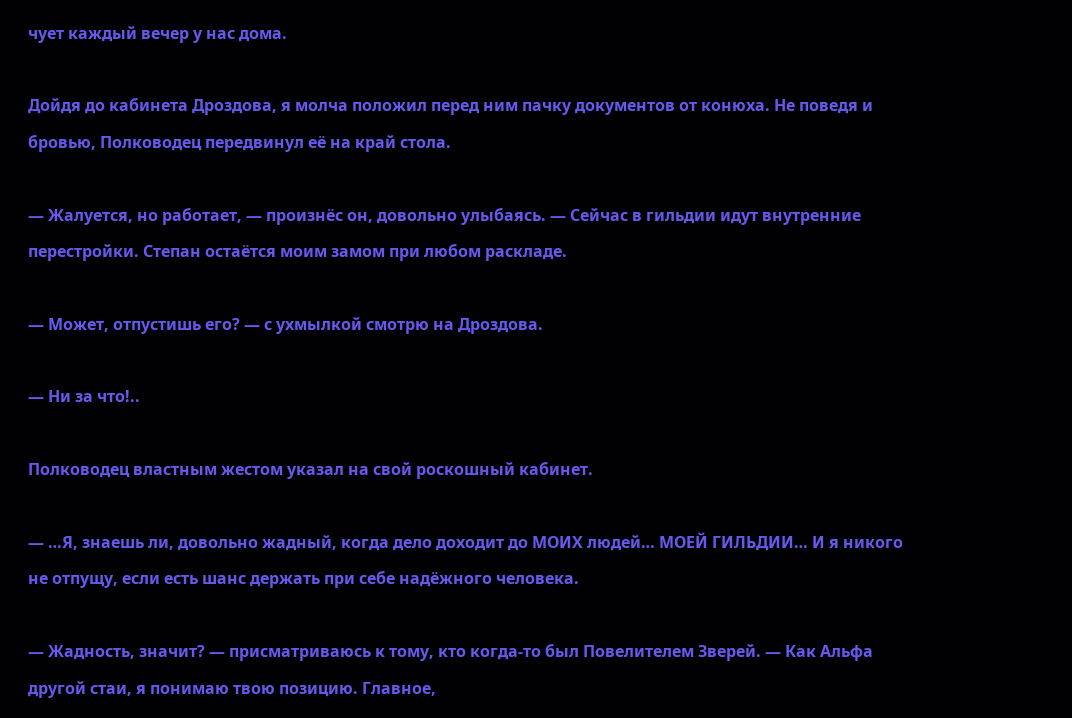чует каждый вечер у нас дома.

Дойдя до кабинета Дроздова, я молча положил перед ним пачку документов от конюха. Не поведя и бровью, Полководец передвинул её на край стола.

— Жалуется, но работает, — произнёс он, довольно улыбаясь. — Сейчас в гильдии идут внутренние перестройки. Степан остаётся моим замом при любом раскладе.

— Может, отпустишь его? — с ухмылкой смотрю на Дроздова.

— Ни за что!..

Полководец властным жестом указал на свой роскошный кабинет.

— …Я, знаешь ли, довольно жадный, когда дело доходит до МОИХ людей… МОЕЙ ГИЛЬДИИ… И я никого не отпущу, если есть шанс держать при себе надёжного человека.

— Жадность, значит? — присматриваюсь к тому, кто когда-то был Повелителем Зверей. — Как Альфа другой стаи, я понимаю твою позицию. Главное,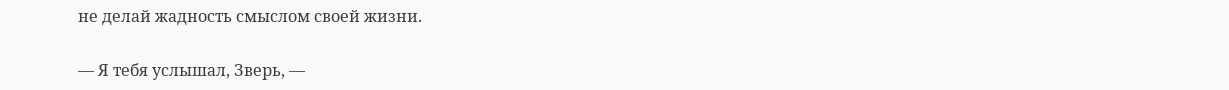не делай жадность смыслом своей жизни.

— Я тебя услышал, Зверь, —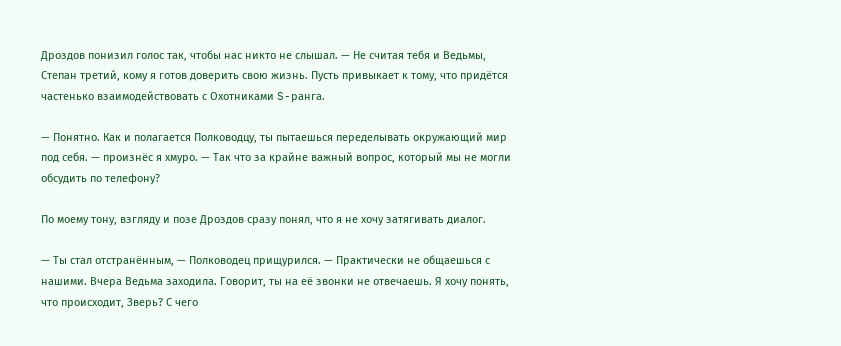Дроздов понизил голос так, чтобы нас никто не слышал. — Не считая тебя и Ведьмы, Степан третий, кому я готов доверить свою жизнь. Пусть привыкает к тому, что придётся частенько взаимодействовать с Охотниками S-ранга.

— Понятно. Как и полагается Полководцу, ты пытаешься переделывать окружающий мир под себя. — произнёс я хмуро. — Так что за крайне важный вопрос, который мы не могли обсудить по телефону?

По моему тону, взгляду и позе Дроздов сразу понял, что я не хочу затягивать диалог.

— Ты стал отстранённым, — Полководец прищурился. — Практически не общаешься с нашими. Вчера Ведьма заходила. Говорит, ты на её звонки не отвечаешь. Я хочу понять, что происходит, Зверь? С чего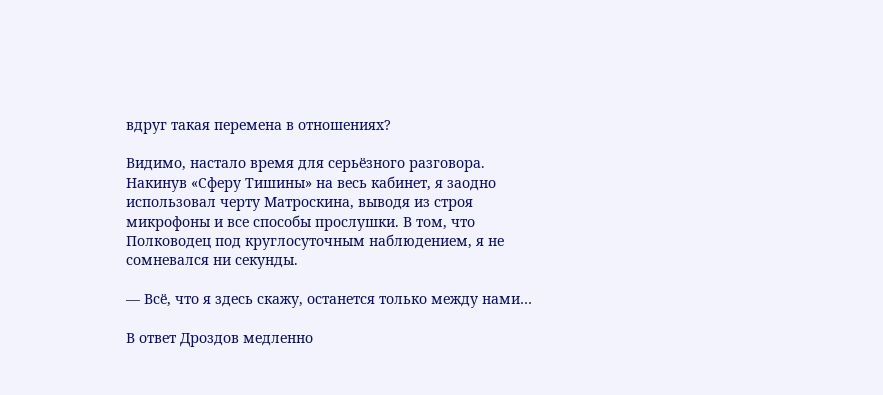вдруг такая перемена в отношениях?

Видимо, настало время для серьёзного разговора. Накинув «Сферу Тишины» на весь кабинет, я заодно использовал черту Матроскина, выводя из строя микрофоны и все способы прослушки. В том, что Полководец под круглосуточным наблюдением, я не сомневался ни секунды.

— Всё, что я здесь скажу, останется только между нами…

В ответ Дроздов медленно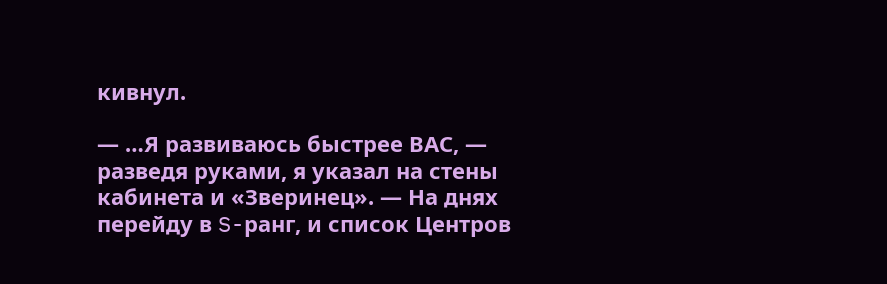кивнул.

— …Я развиваюсь быстрее ВАС, — разведя руками, я указал на стены кабинета и «Зверинец». — На днях перейду в S-ранг, и список Центров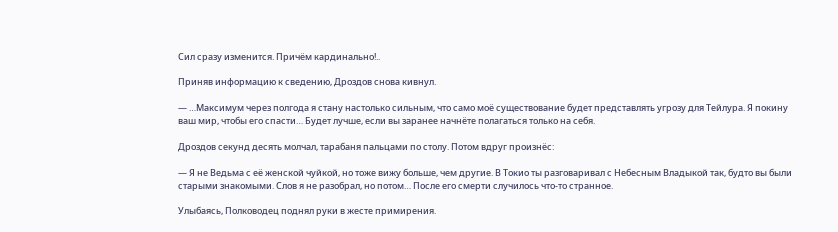Сил сразу изменится. Причём кардинально!..

Приняв информацию к сведению, Дроздов снова кивнул.

— …Максимум через полгода я стану настолько сильным, что само моё существование будет представлять угрозу для Тейлура. Я покину ваш мир, чтобы его спасти… Будет лучше, если вы заранее начнёте полагаться только на себя.

Дроздов секунд десять молчал, тарабаня пальцами по столу. Потом вдруг произнёс:

— Я не Ведьма с её женской чуйкой, но тоже вижу больше, чем другие. В Токио ты разговаривал с Небесным Владыкой так, будто вы были старыми знакомыми. Слов я не разобрал, но потом… После его смерти случилось что-то странное.

Улыбаясь, Полководец поднял руки в жесте примирения.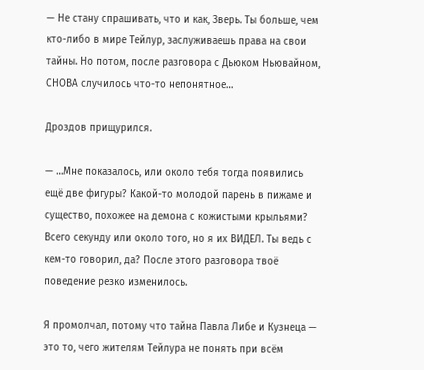— Не стану спрашивать, что и как, Зверь. Ты больше, чем кто-либо в мире Тейлур, заслуживаешь права на свои тайны. Но потом, после разговора с Дьюком Ньювайном, СНОВА случилось что-то непонятное…

Дроздов прищурился.

— …Мне показалось, или около тебя тогда появились ещё две фигуры? Какой-то молодой парень в пижаме и существо, похожее на демона с кожистыми крыльями? Всего секунду или около того, но я их ВИДЕЛ. Ты ведь с кем-то говорил, да? После этого разговора твоё поведение резко изменилось.

Я промолчал, потому что тайна Павла Либе и Кузнеца — это то, чего жителям Тейлура не понять при всём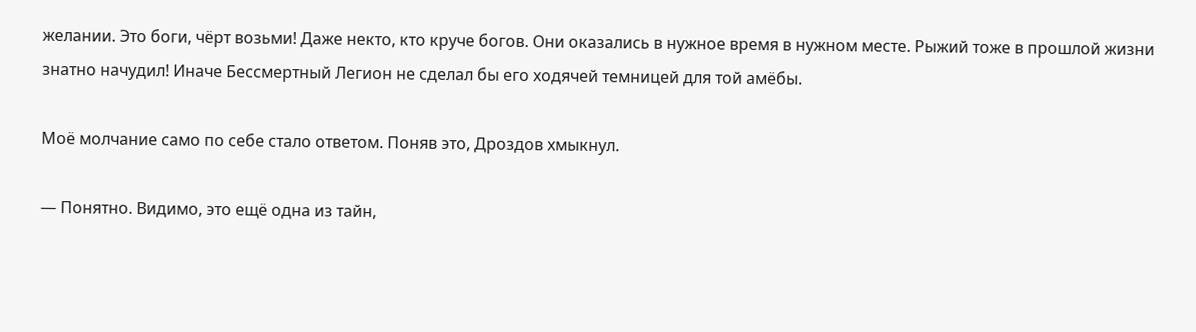желании. Это боги, чёрт возьми! Даже некто, кто круче богов. Они оказались в нужное время в нужном месте. Рыжий тоже в прошлой жизни знатно начудил! Иначе Бессмертный Легион не сделал бы его ходячей темницей для той амёбы.

Моё молчание само по себе стало ответом. Поняв это, Дроздов хмыкнул.

— Понятно. Видимо, это ещё одна из тайн,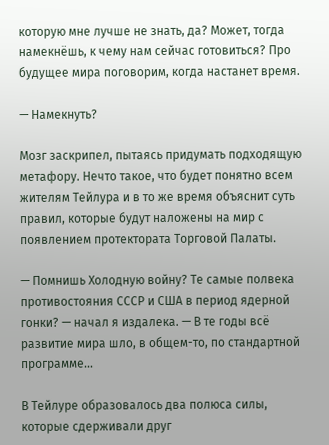которую мне лучше не знать, да? Может, тогда намекнёшь, к чему нам сейчас готовиться? Про будущее мира поговорим, когда настанет время.

— Намекнуть?

Мозг заскрипел, пытаясь придумать подходящую метафору. Нечто такое, что будет понятно всем жителям Тейлура и в то же время объяснит суть правил, которые будут наложены на мир с появлением протектората Торговой Палаты.

— Помнишь Холодную войну? Те самые полвека противостояния СССР и США в период ядерной гонки? — начал я издалека. — В те годы всё развитие мира шло, в общем-то, по стандартной программе…

В Тейлуре образовалось два полюса силы, которые сдерживали друг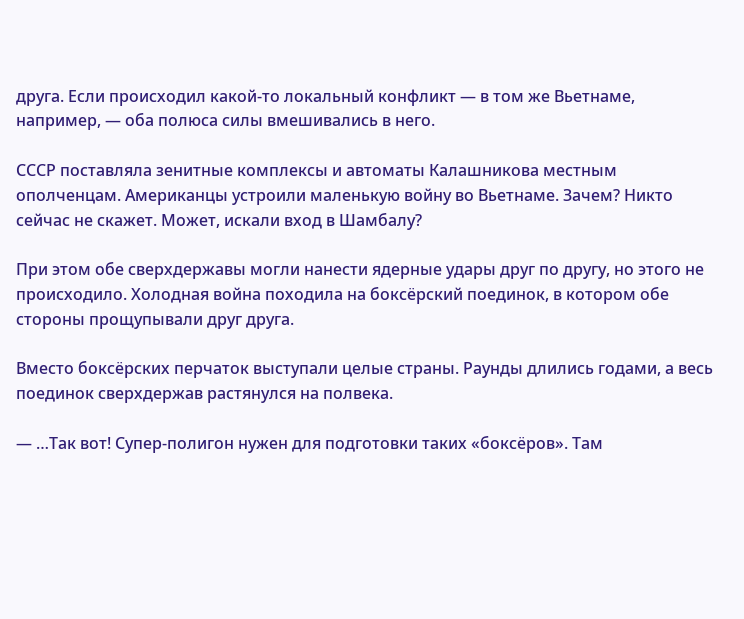друга. Если происходил какой-то локальный конфликт — в том же Вьетнаме, например, — оба полюса силы вмешивались в него.

СССР поставляла зенитные комплексы и автоматы Калашникова местным ополченцам. Американцы устроили маленькую войну во Вьетнаме. Зачем? Никто сейчас не скажет. Может, искали вход в Шамбалу?

При этом обе сверхдержавы могли нанести ядерные удары друг по другу, но этого не происходило. Холодная война походила на боксёрский поединок, в котором обе стороны прощупывали друг друга.

Вместо боксёрских перчаток выступали целые страны. Раунды длились годами, а весь поединок сверхдержав растянулся на полвека.

— …Так вот! Супер-полигон нужен для подготовки таких «боксёров». Там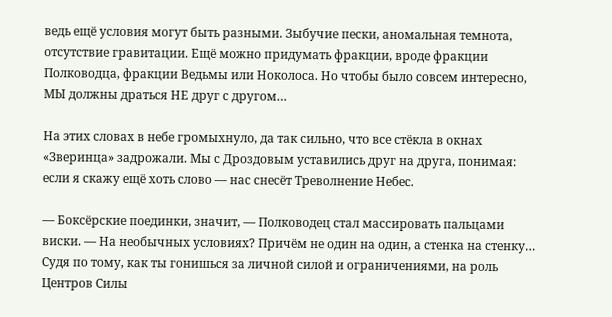ведь ещё условия могут быть разными. Зыбучие пески, аномальная темнота, отсутствие гравитации. Ещё можно придумать фракции, вроде фракции Полководца, фракции Ведьмы или Ноколоса. Но чтобы было совсем интересно, МЫ должны драться НЕ друг с другом…

На этих словах в небе громыхнуло, да так сильно, что все стёкла в окнах «Зверинца» задрожали. Мы с Дроздовым уставились друг на друга, понимая: если я скажу ещё хоть слово — нас снесёт Треволнение Небес.

— Боксёрские поединки, значит, — Полководец стал массировать пальцами виски. — На необычных условиях? Причём не один на один, а стенка на стенку… Судя по тому, как ты гонишься за личной силой и ограничениями, на роль Центров Силы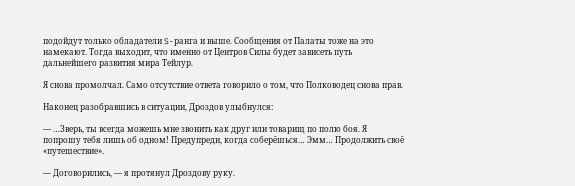подойдут только обладатели S-ранга и выше. Сообщения от Палаты тоже на это намекают. Тогда выходит, что именно от Центров Силы будет зависеть путь дальнейшего развития мира Тейлур.

Я снова промолчал. Само отсутствие ответа говорило о том, что Полководец снова прав.

Наконец разобравшись в ситуации, Дроздов улыбнулся:

— …Зверь, ты всегда можешь мне звонить как друг или товарищ по полю боя. Я попрошу тебя лишь об одном! Предупреди, когда соберёшься… Эмм… Продолжить своё «путешествие».

— Договорились, — я протянул Дроздову руку.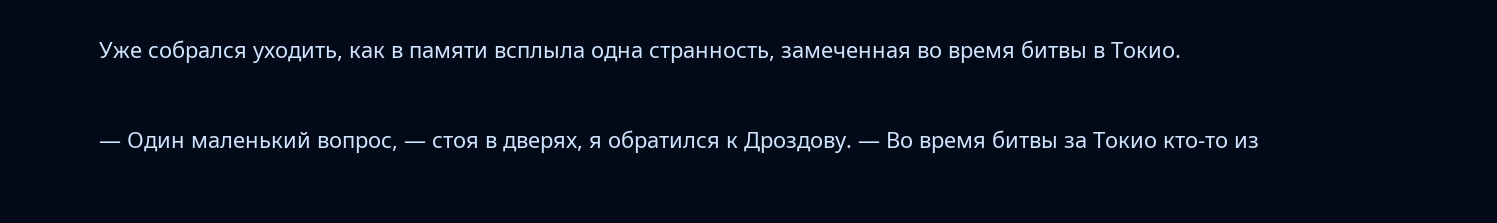Уже собрался уходить, как в памяти всплыла одна странность, замеченная во время битвы в Токио.

— Один маленький вопрос, — стоя в дверях, я обратился к Дроздову. — Во время битвы за Токио кто-то из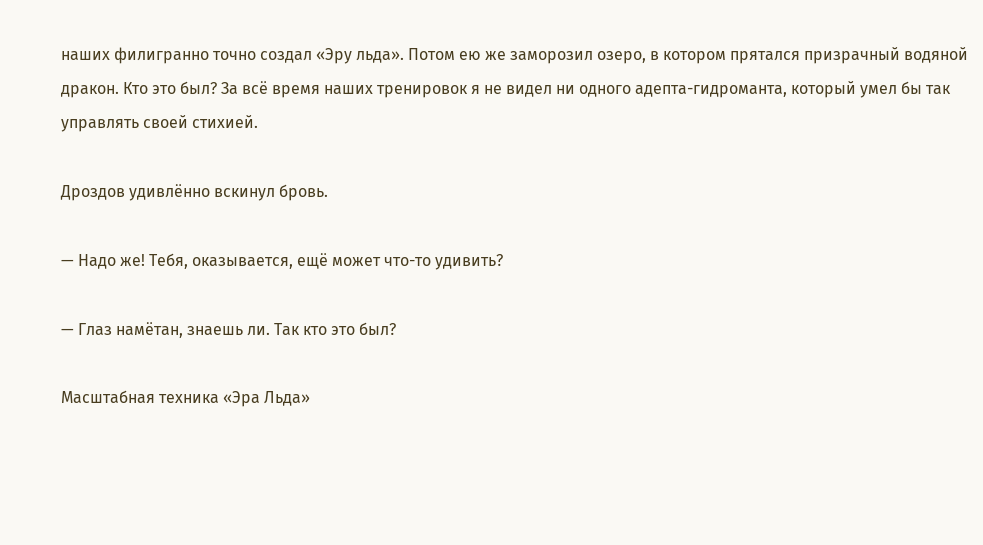наших филигранно точно создал «Эру льда». Потом ею же заморозил озеро, в котором прятался призрачный водяной дракон. Кто это был? За всё время наших тренировок я не видел ни одного адепта-гидроманта, который умел бы так управлять своей стихией.

Дроздов удивлённо вскинул бровь.

— Надо же! Тебя, оказывается, ещё может что-то удивить?

— Глаз намётан, знаешь ли. Так кто это был?

Масштабная техника «Эра Льда»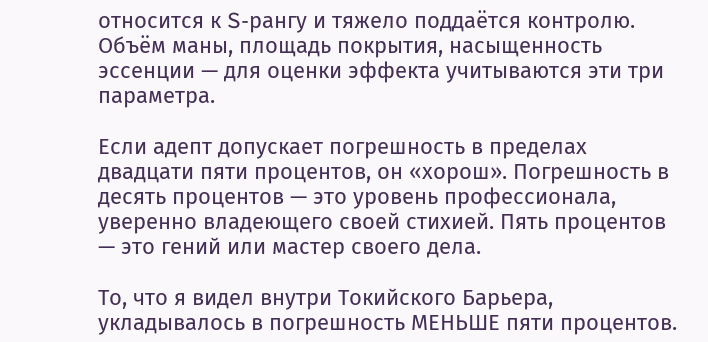относится к S-рангу и тяжело поддаётся контролю. Объём маны, площадь покрытия, насыщенность эссенции — для оценки эффекта учитываются эти три параметра.

Если адепт допускает погрешность в пределах двадцати пяти процентов, он «хорош». Погрешность в десять процентов — это уровень профессионала, уверенно владеющего своей стихией. Пять процентов — это гений или мастер своего дела.

То, что я видел внутри Токийского Барьера, укладывалось в погрешность МЕНЬШЕ пяти процентов.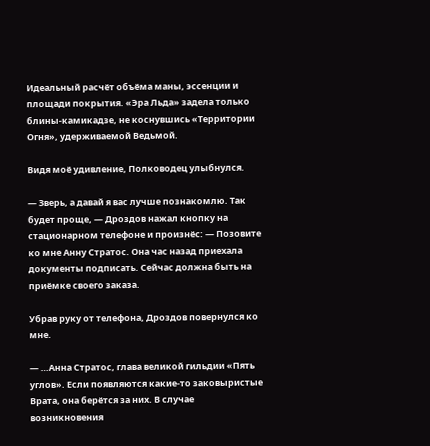Идеальный расчёт объёма маны, эссенции и площади покрытия. «Эра Льда» задела только блины-камикадзе, не коснувшись «Территории Огня», удерживаемой Ведьмой.

Видя моё удивление, Полководец улыбнулся.

— Зверь, а давай я вас лучше познакомлю. Так будет проще, — Дроздов нажал кнопку на стационарном телефоне и произнёс: — Позовите ко мне Анну Стратос. Она час назад приехала документы подписать. Сейчас должна быть на приёмке своего заказа.

Убрав руку от телефона, Дроздов повернулся ко мне.

— …Анна Стратос, глава великой гильдии «Пять углов». Если появляются какие-то заковыристые Врата, она берётся за них. В случае возникновения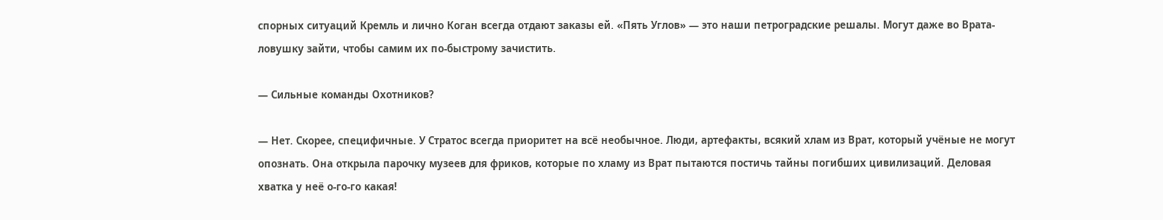спорных ситуаций Кремль и лично Коган всегда отдают заказы ей. «Пять Углов» — это наши петроградские решалы. Могут даже во Врата-ловушку зайти, чтобы самим их по-быстрому зачистить.

— Сильные команды Охотников?

— Нет. Скорее, специфичные. У Стратос всегда приоритет на всё необычное. Люди, артефакты, всякий хлам из Врат, который учёные не могут опознать. Она открыла парочку музеев для фриков, которые по хламу из Врат пытаются постичь тайны погибших цивилизаций. Деловая хватка у неё о-го-го какая!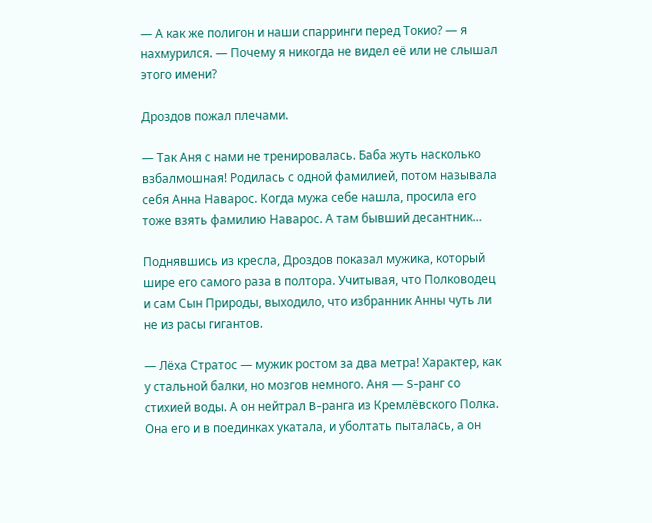— А как же полигон и наши спарринги перед Токио? — я нахмурился. — Почему я никогда не видел её или не слышал этого имени?

Дроздов пожал плечами.

— Так Аня с нами не тренировалась. Баба жуть насколько взбалмошная! Родилась с одной фамилией, потом называла себя Анна Наварос. Когда мужа себе нашла, просила его тоже взять фамилию Наварос. А там бывший десантник…

Поднявшись из кресла, Дроздов показал мужика, который шире его самого раза в полтора. Учитывая, что Полководец и сам Сын Природы, выходило, что избранник Анны чуть ли не из расы гигантов.

— Лёха Стратос — мужик ростом за два метра! Характер, как у стальной балки, но мозгов немного. Аня — S-ранг со стихией воды. А он нейтрал B-ранга из Кремлёвского Полка. Она его и в поединках укатала, и уболтать пыталась, а он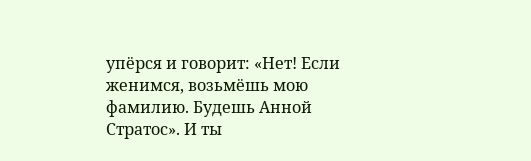упёрся и говорит: «Нет! Если женимся, возьмёшь мою фамилию. Будешь Анной Стратос». И ты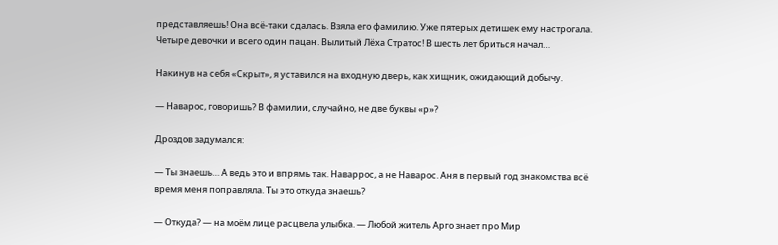представляешь! Она всё-таки сдалась. Взяла его фамилию. Уже пятерых детишек ему настрогала. Четыре девочки и всего один пацан. Вылитый Лёха Стратос! В шесть лет бриться начал…

Накинув на себя «Скрыт», я уставился на входную дверь, как хищник, ожидающий добычу.

— Наварос, говоришь? В фамилии, случайно, не две буквы «р»?

Дроздов задумался:

— Ты знаешь… А ведь это и впрямь так. Наваррос, а не Наварос. Аня в первый год знакомства всё время меня поправляла. Ты это откуда знаешь?

— Откуда? — на моём лице расцвела улыбка. — Любой житель Арго знает про Мир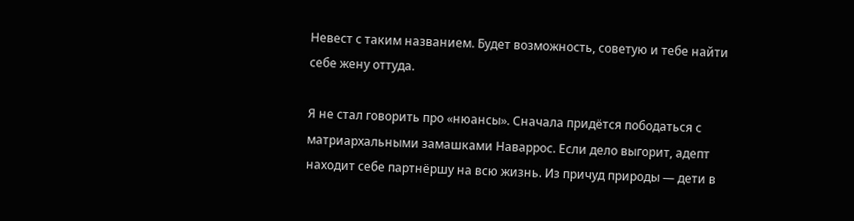Невест с таким названием. Будет возможность, советую и тебе найти себе жену оттуда.

Я не стал говорить про «нюансы». Сначала придётся пободаться с матриархальными замашками Наваррос. Если дело выгорит, адепт находит себе партнёршу на всю жизнь. Из причуд природы — дети в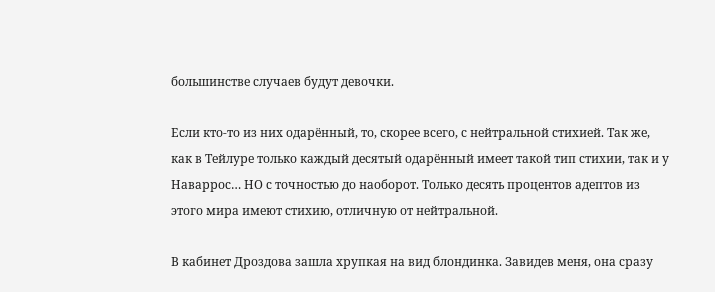большинстве случаев будут девочки.

Если кто-то из них одарённый, то, скорее всего, с нейтральной стихией. Так же, как в Тейлуре только каждый десятый одарённый имеет такой тип стихии, так и у Наваррос… НО с точностью до наоборот. Только десять процентов адептов из этого мира имеют стихию, отличную от нейтральной.

В кабинет Дроздова зашла хрупкая на вид блондинка. Завидев меня, она сразу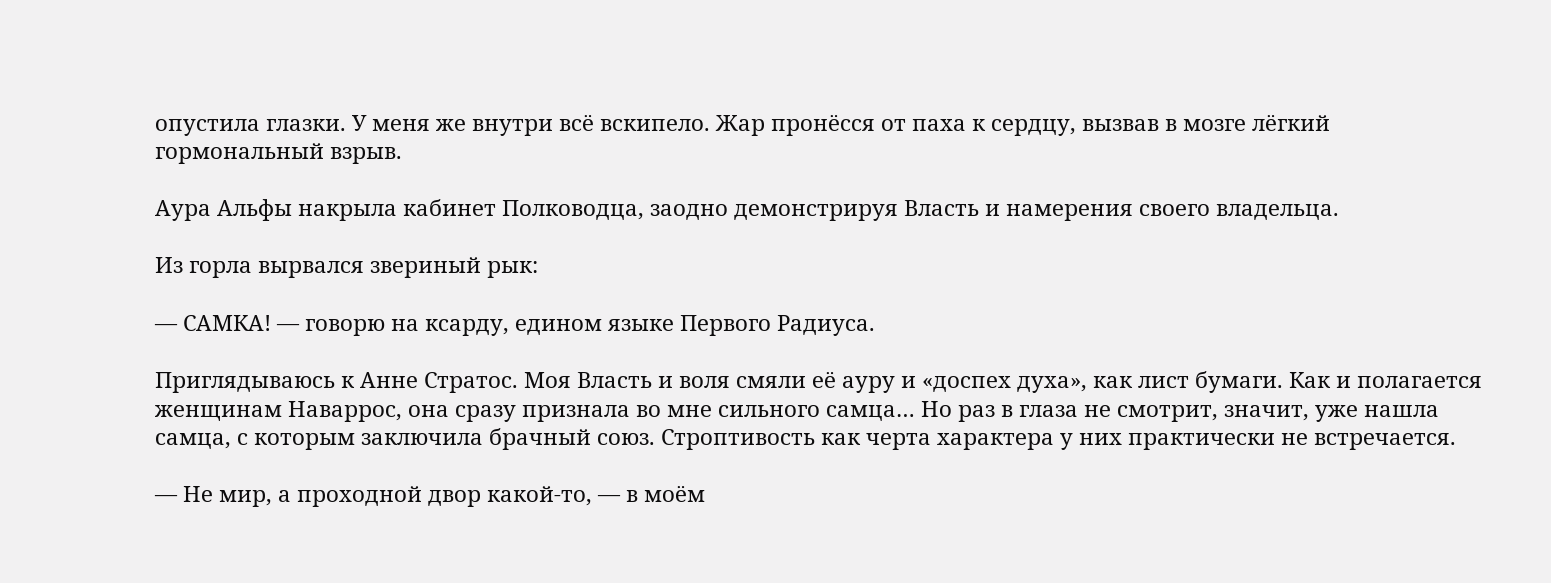опустила глазки. У меня же внутри всё вскипело. Жар пронёсся от паха к сердцу, вызвав в мозге лёгкий гормональный взрыв.

Аура Альфы накрыла кабинет Полководца, заодно демонстрируя Власть и намерения своего владельца.

Из горла вырвался звериный рык:

— САМКА! — говорю на ксарду, едином языке Первого Радиуса.

Приглядываюсь к Анне Стратос. Моя Власть и воля смяли её ауру и «доспех духа», как лист бумаги. Как и полагается женщинам Наваррос, она сразу признала во мне сильного самца… Но раз в глаза не смотрит, значит, уже нашла самца, с которым заключила брачный союз. Строптивость как черта характера у них практически не встречается.

— Не мир, а проходной двор какой-то, — в моём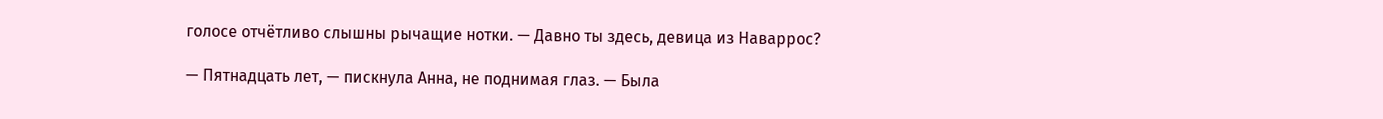голосе отчётливо слышны рычащие нотки. — Давно ты здесь, девица из Наваррос?

— Пятнадцать лет, — пискнула Анна, не поднимая глаз. — Была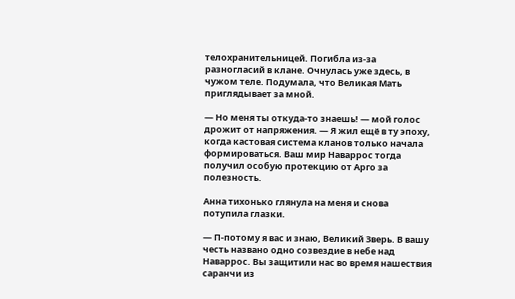телохранительницей. Погибла из-за разногласий в клане. Очнулась уже здесь, в чужом теле. Подумала, что Великая Мать приглядывает за мной.

— Но меня ты откуда-то знаешь! — мой голос дрожит от напряжения. — Я жил ещё в ту эпоху, когда кастовая система кланов только начала формироваться. Ваш мир Наваррос тогда получил особую протекцию от Арго за полезность.

Анна тихонько глянула на меня и снова потупила глазки.

— П-потому я вас и знаю, Великий Зверь. В вашу честь названо одно созвездие в небе над Наваррос. Вы защитили нас во время нашествия саранчи из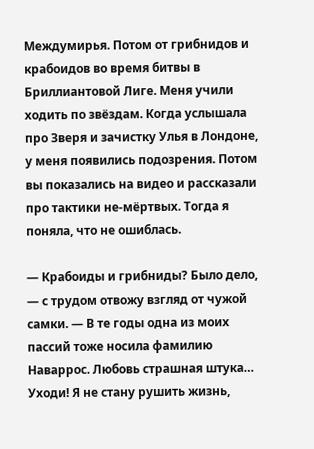Междумирья. Потом от грибнидов и крабоидов во время битвы в Бриллиантовой Лиге. Меня учили ходить по звёздам. Когда услышала про Зверя и зачистку Улья в Лондоне, у меня появились подозрения. Потом вы показались на видео и рассказали про тактики не-мёртвых. Тогда я поняла, что не ошиблась.

— Крабоиды и грибниды? Было дело, — с трудом отвожу взгляд от чужой самки. — В те годы одна из моих пассий тоже носила фамилию Наваррос. Любовь страшная штука… Уходи! Я не стану рушить жизнь,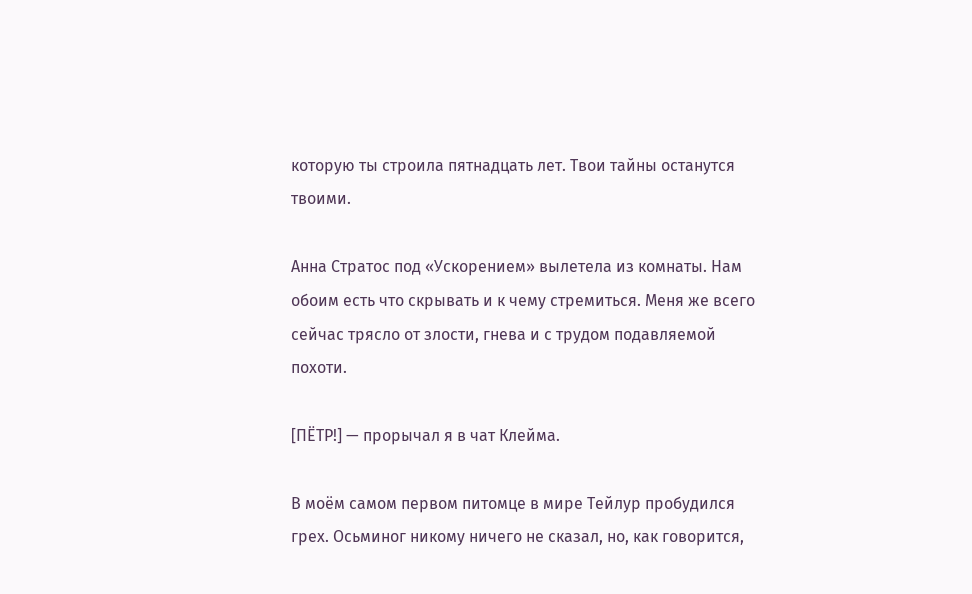которую ты строила пятнадцать лет. Твои тайны останутся твоими.

Анна Стратос под «Ускорением» вылетела из комнаты. Нам обоим есть что скрывать и к чему стремиться. Меня же всего сейчас трясло от злости, гнева и с трудом подавляемой похоти.

[ПЁТР!] — прорычал я в чат Клейма.

В моём самом первом питомце в мире Тейлур пробудился грех. Осьминог никому ничего не сказал, но, как говорится,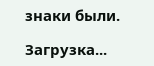знаки были.

Загрузка...